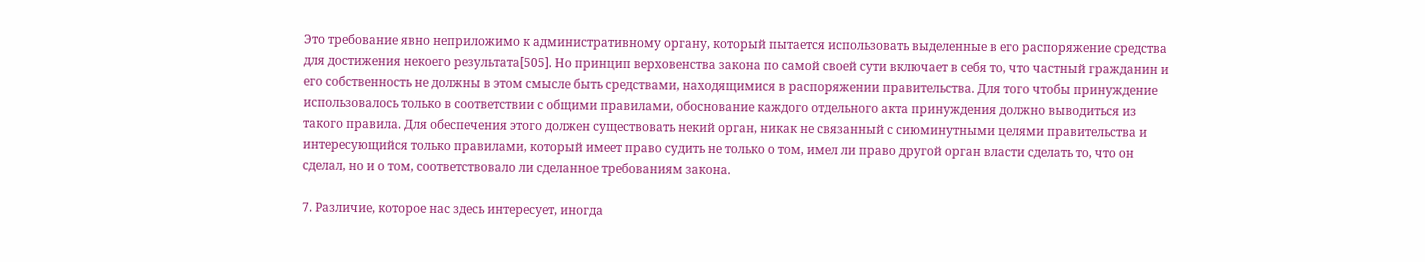Это требование явно неприложимо к административному органу, который пытается использовать выделенные в его распоряжение средства для достижения некоего результата[505]. Но принцип верховенства закона по самой своей сути включает в себя то, что частный гражданин и его собственность не должны в этом смысле быть средствами, находящимися в распоряжении правительства. Для того чтобы принуждение использовалось только в соответствии с общими правилами, обоснование каждого отдельного акта принуждения должно выводиться из такого правила. Для обеспечения этого должен существовать некий орган, никак не связанный с сиюминутными целями правительства и интересующийся только правилами, который имеет право судить не только о том, имел ли право другой орган власти сделать то, что он сделал, но и о том, соответствовало ли сделанное требованиям закона.

7. Различие, которое нас здесь интересует, иногда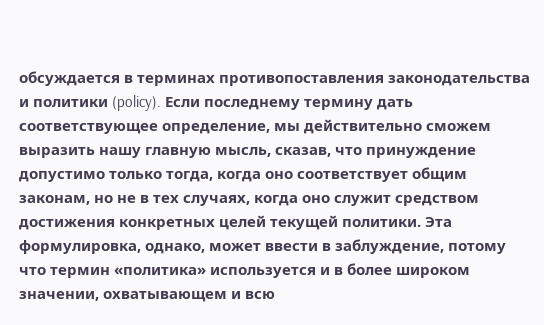обсуждается в терминах противопоставления законодательства и политики (policy). Если последнему термину дать соответствующее определение, мы действительно сможем выразить нашу главную мысль, сказав, что принуждение допустимо только тогда, когда оно соответствует общим законам, но не в тех случаях, когда оно служит средством достижения конкретных целей текущей политики. Эта формулировка, однако, может ввести в заблуждение, потому что термин «политика» используется и в более широком значении, охватывающем и всю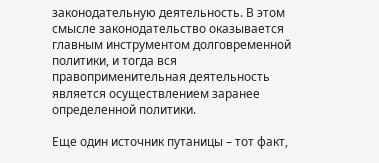законодательную деятельность. В этом смысле законодательство оказывается главным инструментом долговременной политики, и тогда вся правоприменительная деятельность является осуществлением заранее определенной политики.

Еще один источник путаницы – тот факт,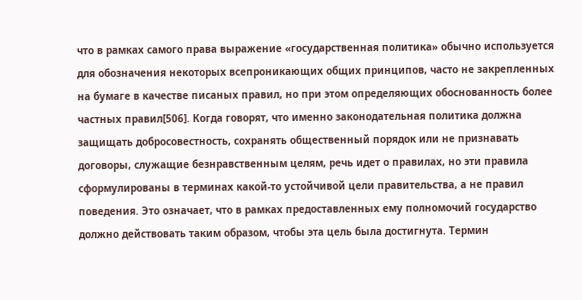что в рамках самого права выражение «государственная политика» обычно используется для обозначения некоторых всепроникающих общих принципов, часто не закрепленных на бумаге в качестве писаных правил, но при этом определяющих обоснованность более частных правил[506]. Когда говорят, что именно законодательная политика должна защищать добросовестность, сохранять общественный порядок или не признавать договоры, служащие безнравственным целям, речь идет о правилах, но эти правила сформулированы в терминах какой-то устойчивой цели правительства, а не правил поведения. Это означает, что в рамках предоставленных ему полномочий государство должно действовать таким образом, чтобы эта цель была достигнута. Термин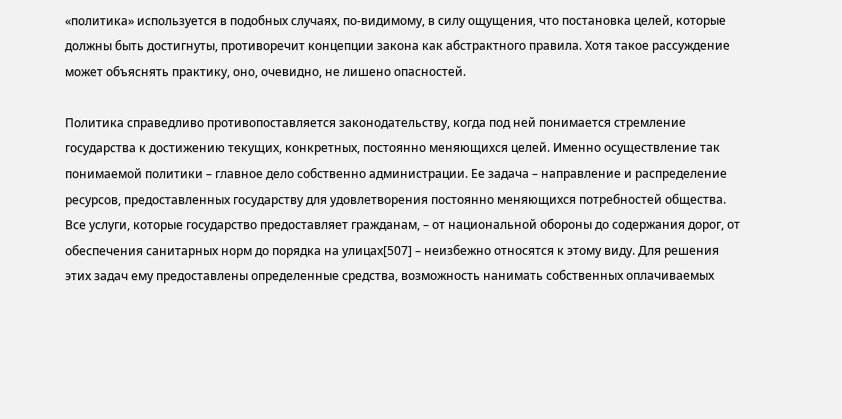«политика» используется в подобных случаях, по-видимому, в силу ощущения, что постановка целей, которые должны быть достигнуты, противоречит концепции закона как абстрактного правила. Хотя такое рассуждение может объяснять практику, оно, очевидно, не лишено опасностей.

Политика справедливо противопоставляется законодательству, когда под ней понимается стремление государства к достижению текущих, конкретных, постоянно меняющихся целей. Именно осуществление так понимаемой политики – главное дело собственно администрации. Ее задача – направление и распределение ресурсов, предоставленных государству для удовлетворения постоянно меняющихся потребностей общества. Все услуги, которые государство предоставляет гражданам, – от национальной обороны до содержания дорог, от обеспечения санитарных норм до порядка на улицах[507] – неизбежно относятся к этому виду. Для решения этих задач ему предоставлены определенные средства, возможность нанимать собственных оплачиваемых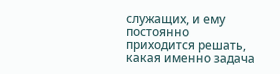служащих, и ему постоянно приходится решать, какая именно задача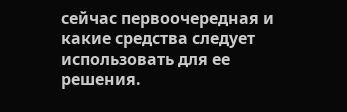сейчас первоочередная и какие средства следует использовать для ее решения.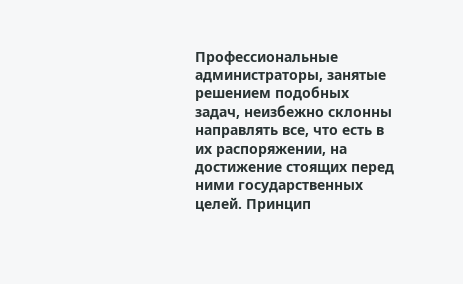Профессиональные администраторы, занятые решением подобных задач, неизбежно склонны направлять все, что есть в их распоряжении, на достижение стоящих перед ними государственных целей. Принцип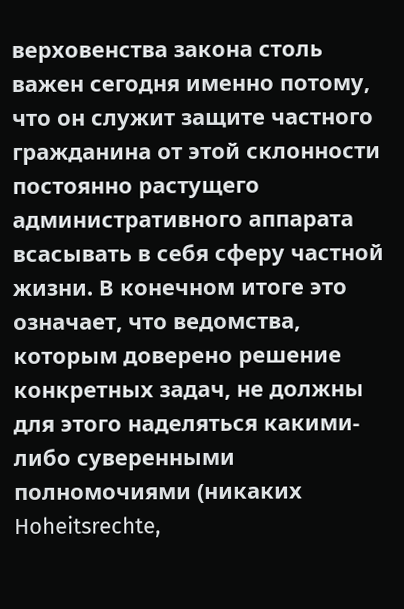верховенства закона столь важен сегодня именно потому, что он служит защите частного гражданина от этой склонности постоянно растущего административного аппарата всасывать в себя сферу частной жизни. В конечном итоге это означает, что ведомства, которым доверено решение конкретных задач, не должны для этого наделяться какими-либо суверенными полномочиями (никаких Hoheitsrechte,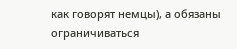как говорят немцы), а обязаны ограничиваться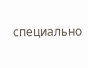специально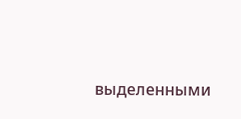выделенными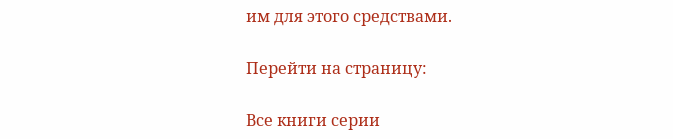им для этого средствами.

Перейти на страницу:

Все книги серии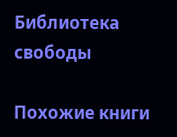Библиотека свободы

Похожие книги